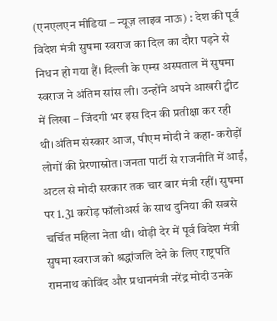(एनएलएन मीडिया – न्यूज़ लाइव नाऊ) : देश की पूर्व विदेश मंत्री सुषमा स्वराज का दिल का दौरा पड़ने से निधन हो गया हैं। दिल्ली के एम्स अस्पताल में सुषमा स्वराज ने अंतिम सांस ली। उन्होंने अपने आखरी ट्वीट में लिखा – जिंदगी भर इस दिन की प्रतीक्षा कर रही थी।अंतिम संस्कार आज, पीएम मोदी ने कहा- करोड़ों लोगों की प्रेरणास्रोत।जनता पार्टी से राजनीति में आईं, अटल से मोदी सरकार तक चार बार मंत्री रहीं। सुषमा पर 1.31 करोड़ फॉलोअर्स के साथ दुनिया की सबसे चर्चित महिला नेता थी। थोड़ी देर में पूर्व विदेश मंत्री सुषमा स्वराज को श्रद्धांजलि देने के लिए राष्ट्रपति रामनाथ कोविंद और प्रधानमंत्री नरेंद्र मोदी उनके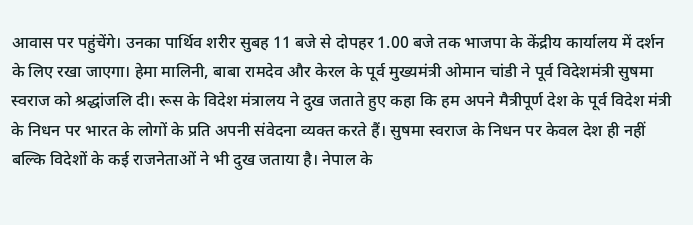आवास पर पहुंचेंगे। उनका पार्थिव शरीर सुबह 11 बजे से दोपहर 1.00 बजे तक भाजपा के केंद्रीय कार्यालय में दर्शन के लिए रखा जाएगा। हेमा मालिनी, बाबा रामदेव और केरल के पूर्व मुख्यमंत्री ओमान चांडी ने पूर्व विदेशमंत्री सुषमा स्वराज को श्रद्धांजलि दी। रूस के विदेश मंत्रालय ने दुख जताते हुए कहा कि हम अपने मैत्रीपूर्ण देश के पूर्व विदेश मंत्री के निधन पर भारत के लोगों के प्रति अपनी संवेदना व्यक्त करते हैं। सुषमा स्वराज के निधन पर केवल देश ही नहीं बल्कि विदेशों के कई राजनेताओं ने भी दुख जताया है। नेपाल के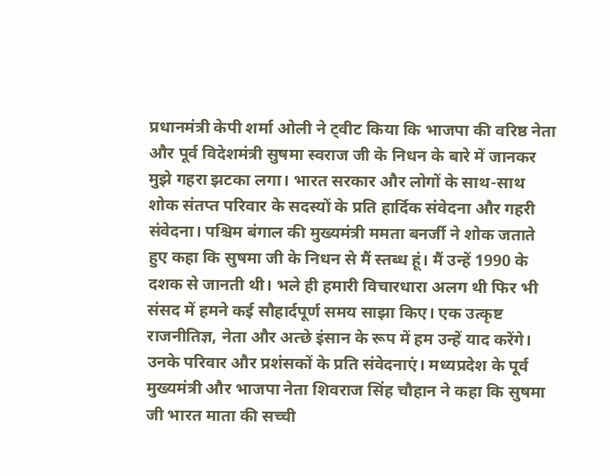प्रधानमंत्री केपी शर्मा ओली ने ट्वीट किया कि भाजपा की वरिष्ठ नेता और पूर्व विदेशमंत्री सुषमा स्वराज जी के निधन के बारे में जानकर मुझे गहरा झटका लगा। भारत सरकार और लोगों के साथ-साथ शोक संतप्त परिवार के सदस्यों के प्रति हार्दिक संवेदना और गहरी संवेदना। पश्चिम बंगाल की मुख्यमंत्री ममता बनर्जी ने शोक जताते हुए कहा कि सुषमा जी के निधन से मैं स्तब्ध हूं। मैं उन्हें 1990 के दशक से जानती थी। भले ही हमारी विचारधारा अलग थी फिर भी संसद में हमने कई सौहार्दपूर्ण समय साझा किए। एक उत्कृष्ट राजनीतिज्ञ, नेता और अत्छे इंसान के रूप में हम उन्हें याद करेंगे। उनके परिवार और प्रशंसकों के प्रति संवेदनाएं। मध्यप्रदेश के पूर्व मुख्यमंत्री और भाजपा नेता शिवराज सिंह चौहान ने कहा कि सुषमा जी भारत माता की सच्ची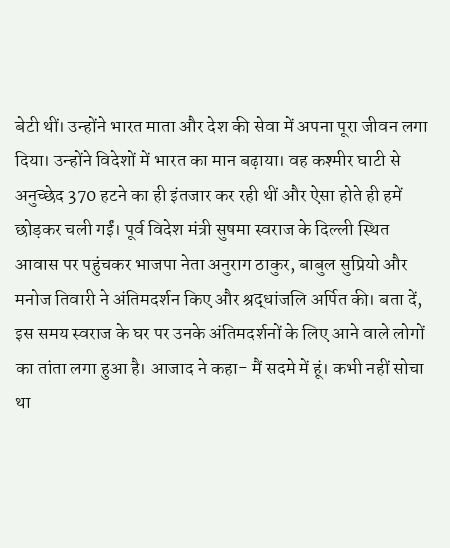बेटी थीं। उन्होंने भारत माता और देश की सेवा में अपना पूरा जीवन लगा दिया। उन्होंने विदेशों में भारत का मान बढ़ाया। वह कश्मीर घाटी से अनुच्छेद 370 हटने का ही इंतजार कर रही थीं और ऐसा होते ही हमें छोड़कर चली गईं। पूर्व विदेश मंत्री सुषमा स्वराज के दिल्ली स्थित आवास पर पहुंचकर भाजपा नेता अनुराग ठाकुर, बाबुल सुप्रियो और मनोज तिवारी ने अंतिमदर्शन किए और श्रद्धांजलि अर्पित की। बता दें, इस समय स्वराज के घर पर उनके अंतिमदर्शनों के लिए आने वाले लोगों का तांता लगा हुआ है। आजाद ने कहा- मैं सदमे में हूं। कभी नहीं सोचा था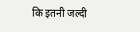कि इतनी जल्दी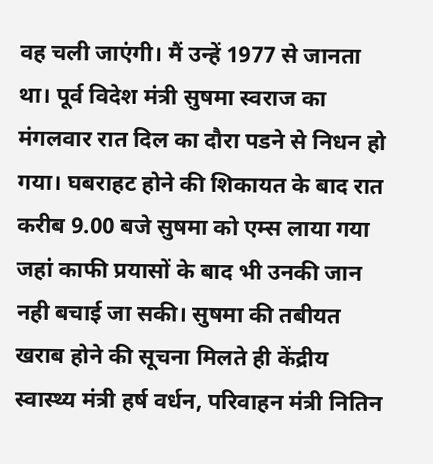वह चली जाएंगी। मैं उन्हें 1977 से जानता था। पूर्व विदेश मंत्री सुषमा स्वराज का मंगलवार रात दिल का दौरा पडने से निधन हो गया। घबराहट होने की शिकायत के बाद रात करीब 9.00 बजे सुषमा को एम्स लाया गया जहां काफी प्रयासों के बाद भी उनकी जान नही बचाई जा सकी। सुषमा की तबीयत खराब होने की सूचना मिलते ही केंद्रीय स्वास्थ्य मंत्री हर्ष वर्धन, परिवाहन मंत्री नितिन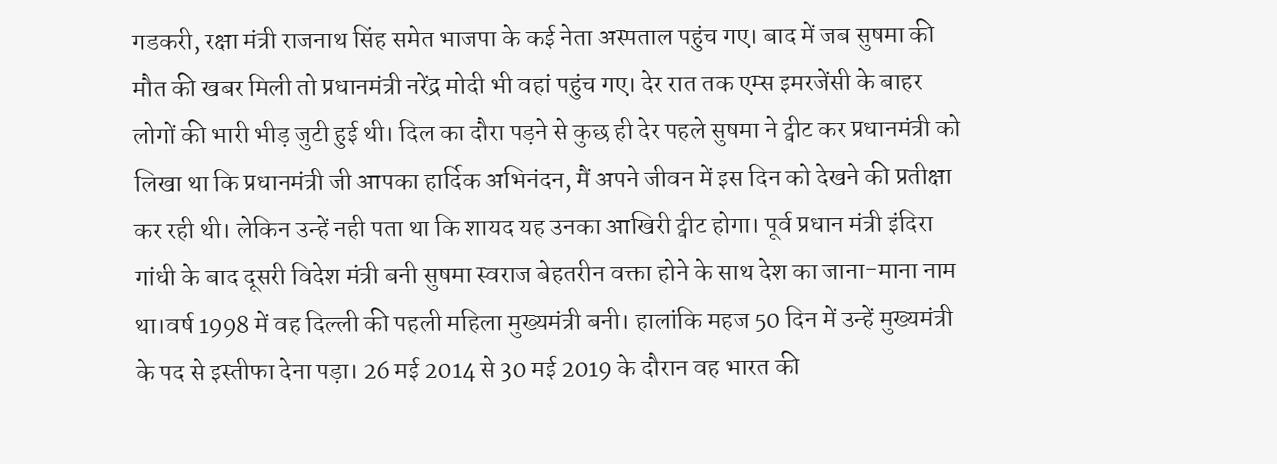गडकरी, रक्षा मंत्री राजनाथ सिंह समेत भाजपा के कई नेता अस्पताल पहुंच गए। बाद में जब सुषमा की मौत की खबर मिली तो प्रधानमंत्री नरेंद्र मोदी भी वहां पहुंच गए। देर रात तक एम्स इमरजेंसी के बाहर लोगों की भारी भीड़ जुटी हुई थी। दिल का दौरा पड़ने से कुछ ही देर पहले सुषमा ने ट्वीट कर प्रधानमंत्री को लिखा था कि प्रधानमंत्री जी आपका हार्दिक अभिनंदन, मैं अपने जीवन में इस दिन को देखने की प्रतीक्षा कर रही थी। लेकिन उन्हें नही पता था कि शायद यह उनका आखिरी ट्वीट होगा। पूर्व प्रधान मंत्री इंदिरा गांधी के बाद दूसरी विदेश मंत्री बनी सुषमा स्वराज बेहतरीन वक्ता होने के साथ देश का जाना-माना नाम था।वर्ष 1998 में वह दिल्ली की पहली महिला मुख्यमंत्री बनी। हालांकि महज 50 दिन में उन्हें मुख्यमंत्री के पद से इस्तीफा देना पड़ा। 26 मई 2014 से 30 मई 2019 के दौरान वह भारत की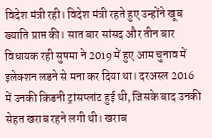विदेश मंत्री रही। विदेश मंत्री रहते हुए उन्होंने खूब ख्याति प्राप्त की। सात बार सांसद और तीन बार विधायक रही सुषमा ने 2019 में हुए आम चुनाव में इलेक्शन लडने से मना कर दिया था। दरअस्ल 2016 में उनकी किडनी ट्रांसप्लांट हुई थी, जिसके बाद उनकी सेहत खराब रहने लगी थी। खराब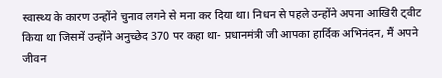स्वास्थ्य के कारण उन्होंने चुनाव लगने से मना कर दिया था। निधन से पहले उन्होंने अपना आखिरी ट्वीट किया था जिसमें उन्होंने अनुच्छेद 370 पर कहा था- प्रधानमंत्री जी आपका हार्दिक अभिनंदन, मैं अपने जीवन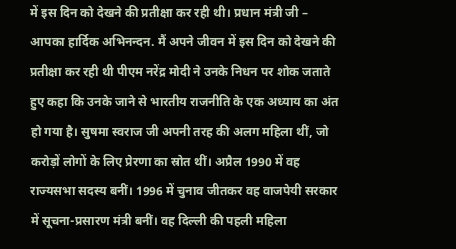में इस दिन को देखने की प्रतीक्षा कर रही थी। प्रधान मंत्री जी – आपका हार्दिक अभिनन्दन. मैं अपने जीवन में इस दिन को देखने की प्रतीक्षा कर रही थी पीएम नरेंद्र मोदी ने उनके निधन पर शोक जताते हुए कहा कि उनके जाने से भारतीय राजनीति के एक अध्याय का अंत हो गया है। सुषमा स्वराज जी अपनी तरह की अलग महिला थीं, जो करोड़ों लोगों के लिए प्रेरणा का स्रोत थीं। अप्रैल 1990 में वह राज्यसभा सदस्य बनीं। 1996 में चुनाव जीतकर वह वाजपेयी सरकार में सूचना-प्रसारण मंत्री बनीं। वह दिल्ली की पहली महिला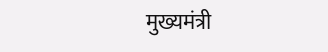मुख्यमंत्री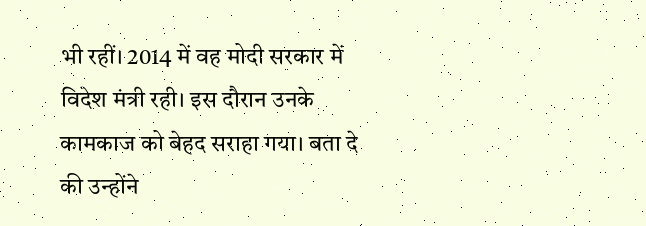भी रहीं। 2014 में वह मोदी सरकार में विदेश मंत्री रही। इस दौरान उनके कामकाज को बेहद सराहा गया। बता दे की उन्होंने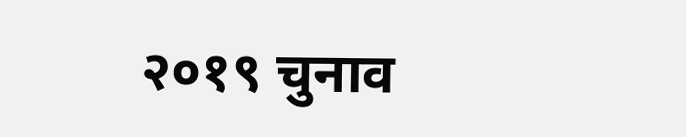२०१९ चुनाव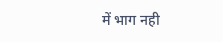में भाग नही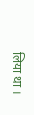लिया था ।